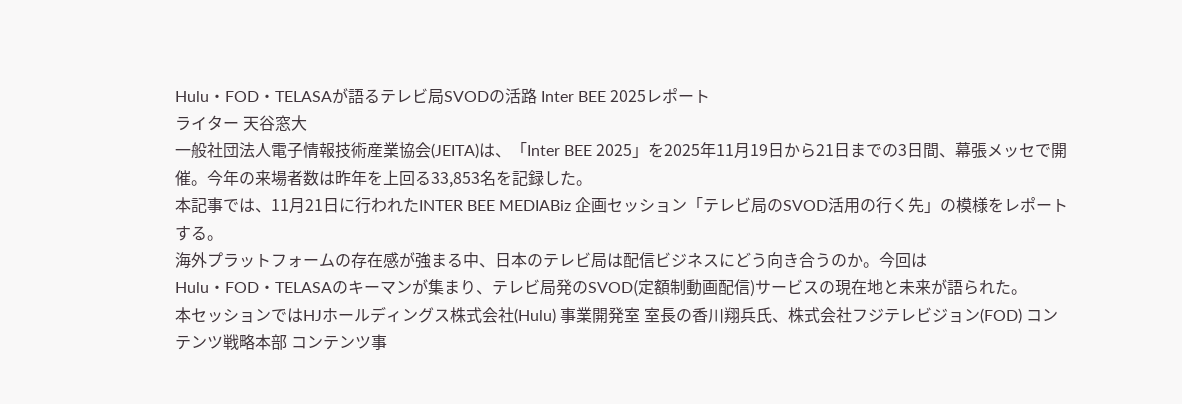Hulu・FOD・TELASAが語るテレビ局SVODの活路 Inter BEE 2025レポート
ライター 天谷窓大
一般社団法人電子情報技術産業協会(JEITA)は、「Inter BEE 2025」を2025年11月19日から21日までの3日間、幕張メッセで開催。今年の来場者数は昨年を上回る33,853名を記録した。
本記事では、11月21日に行われたINTER BEE MEDIABiz 企画セッション「テレビ局のSVOD活用の行く先」の模様をレポートする。
海外プラットフォームの存在感が強まる中、日本のテレビ局は配信ビジネスにどう向き合うのか。今回はHulu・FOD・TELASAのキーマンが集まり、テレビ局発のSVOD(定額制動画配信)サービスの現在地と未来が語られた。
本セッションではHJホールディングス株式会社(Hulu) 事業開発室 室長の香川翔兵氏、株式会社フジテレビジョン(FOD) コンテンツ戦略本部 コンテンツ事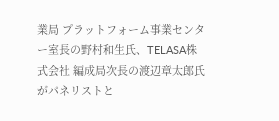業局 プラットフォーム事業センター室長の野村和生氏、TELASA株式会社 編成局次長の渡辺章太郎氏がパネリストと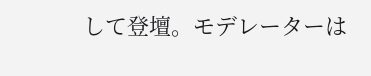して登壇。モデレーターは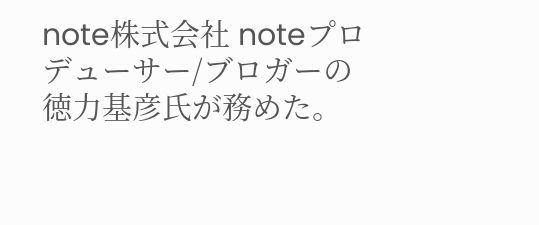note株式会社 noteプロデューサー/ブロガーの徳力基彦氏が務めた。